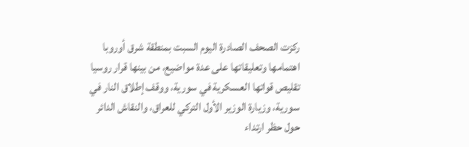ركزت الصحف الصادرة اليوم السبت بمنطقة شرق أوروبا اهتمامها وتعليقاتها على عدة مواضيع، من بينها قرار روسيا تقليص قواتها العسكرية في سورية، ووقف إطلاق النار في سورية، وزيارة الوزير الأول التركي للعراق، والنقاش الدائر حول حظر ارتداء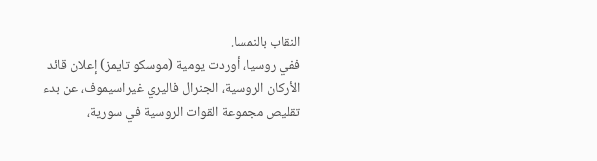النقاب بالنمسا.
ففي روسيا، أوردت يومية (موسكو تايمز) إعلان قائد الأركان الروسية، الجنرال فاليري غيراسيموف، عن بدء تقليص مجموعة القوات الروسية في سورية،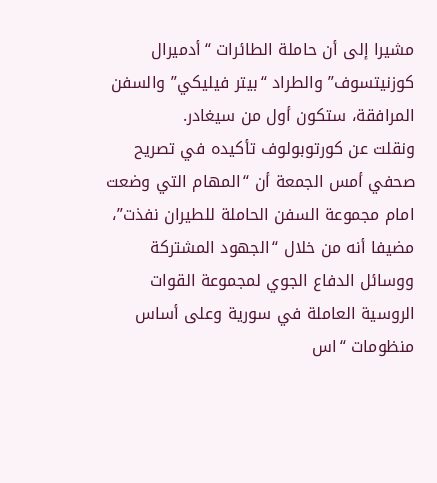مشيرا إلى أن حاملة الطائرات “أدميرال كوزنيتسوف” والطراد “بيتر فيليكي” والسفن المرافقة، ستكون أول من سيغادر.
ونقلت عن كورتوبولوف تأكيده في تصريح صحفي أمس الجمعة أن “المهام التي وضعت امام مجموعة السفن الحاملة للطيران نفذت”، مضيفا أنه من خلال “الجهود المشتركة ووسائل الدفاع الجوي لمجموعة القوات الروسية العاملة في سورية وعلى أساس منظومات “اس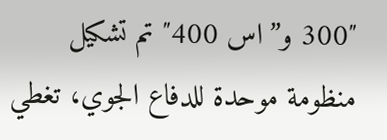300″ و”اس 400″ تم تشكيل منظومة موحدة للدفاع الجوي، تغطي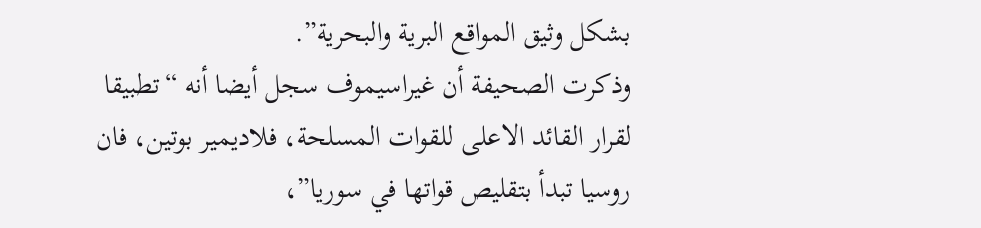بشكل وثيق المواقع البرية والبحرية”.
وذكرت الصحيفة أن غيراسيموف سجل أيضا أنه “تطبيقا لقرار القائد الاعلى للقوات المسلحة، فلاديمير بوتين، فان روسيا تبدأ بتقليص قواتها في سوريا”،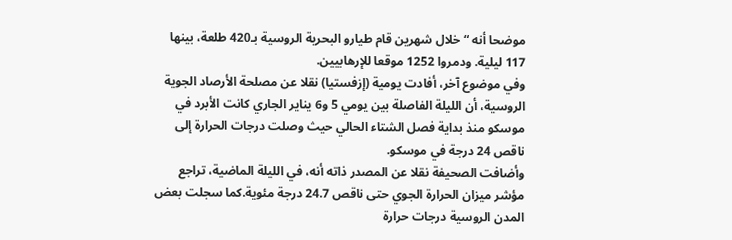موضحا أنه “خلال شهرين قام طيارو البحرية الروسية بـ420 طلعة، بينها 117 ليلية. ودمروا 1252 موقعا للإرهابيين.
وفي موضوع آخر، أفادت يومية (إزفستيا) نقلا عن مصلحة الأرصاد الجوية الروسية، أن الليلة الفاصلة بين يومي 5 و6 يناير الجاري كانت الأبرد في موسكو منذ بداية فصل الشتاء الحالي حيث وصلت درجات الحرارة إلى ناقص 24 درجة في موسكو.
وأضافت الصحيفة نقلا عن المصدر ذاته أنه، في الليلة الماضية، تراجع مؤشر ميزان الحرارة الجوي حتى ناقص 24.7 درجة مئوية.كما سجلت بعض المدن الروسية درجات حرارة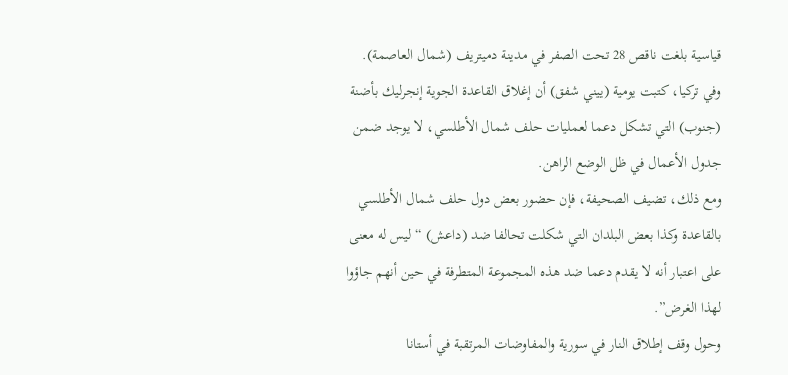قياسية بلغت ناقص 28 تحت الصفر في مدينة دميتريف (شمال العاصمة).
وفي تركيا، كتبت يومية (ييني شفق) أن إغلاق القاعدة الجوية إنجرليك بأضنة (جنوب) التي تشكل دعما لعمليات حلف شمال الأطلسي، لا يوجد ضمن جدول الأعمال في ظل الوضع الراهن.
ومع ذلك، تضيف الصحيفة، فإن حضور بعض دول حلف شمال الأطلسي بالقاعدة وكذا بعض البلدان التي شكلت تحالفا ضد (داعش) “ليس له معنى على اعتبار أنه لا يقدم دعما ضد هذه المجموعة المتطرفة في حين أنهم جاؤوا لهذا الغرض”.
وحول وقف إطلاق النار في سورية والمفاوضات المرتقبة في أستانا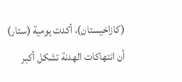(كازاخيستان)، أكدت يومية (ستار) أن انتهاكات الهدنة تشكل أكبر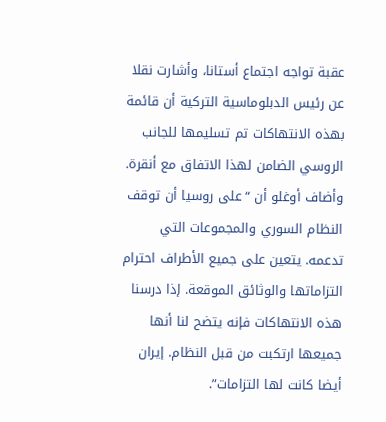عقبة تواجه اجتماع أستانا، وأشارت نقلا عن رئيس الدبلوماسية التركية أن قائمة بهذه الانتهاكات تم تسليمها للجانب الروسي الضامن لهذا الاتفاق مع أنقرة.
وأضاف أوغلو أن “على روسيا أن توقف النظام السوري والمجموعات التي تدعمه. يتعين على جميع الأطراف احترام التزاماتها والوثائق الموقعة. إذا درسنا هذه الانتهاكات فإنه يتضح لنا أنها جميعها ارتكبت من قبل النظام. إيران أيضا كانت لها التزامات”.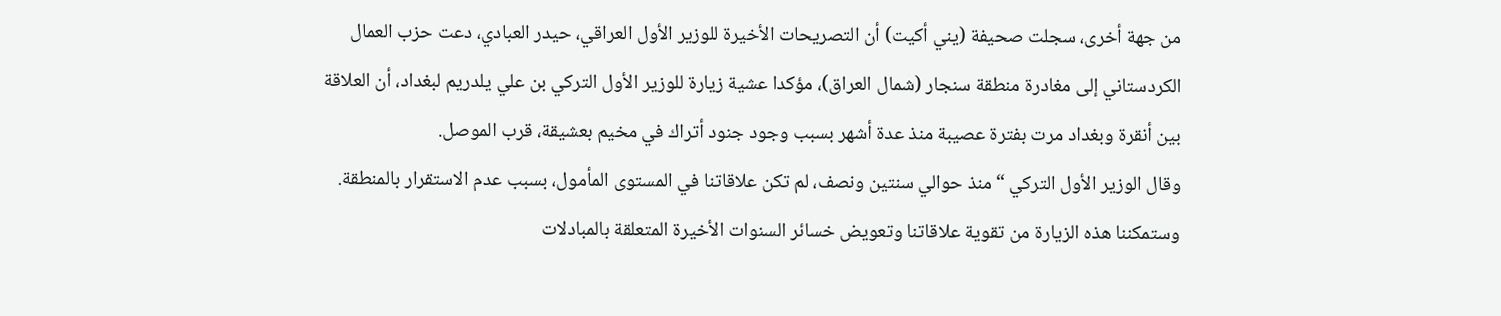من جهة أخرى، سجلت صحيفة (يني أكيت) أن التصريحات الأخيرة للوزير الأول العراقي، حيدر العبادي، دعت حزب العمال الكردستاني إلى مغادرة منطقة سنجار (شمال العراق)، مؤكدا عشية زيارة للوزير الأول التركي بن علي يلدريم لبغداد، أن العلاقة بين أنقرة وبغداد مرت بفترة عصيبة منذ عدة أشهر بسبب وجود جنود أتراك في مخيم بعشيقة، قرب الموصل.
وقال الوزير الأول التركي “منذ حوالي سنتين ونصف، لم تكن علاقاتنا في المستوى المأمول، بسبب عدم الاستقرار بالمنطقة. وستمكننا هذه الزيارة من تقوية علاقاتنا وتعويض خسائر السنوات الأخيرة المتعلقة بالمبادلات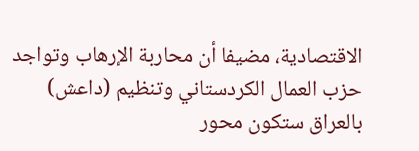الاقتصادية، مضيفا أن محاربة الإرهاب وتواجد حزب العمال الكردستاني وتنظيم (داعش) بالعراق ستكون محور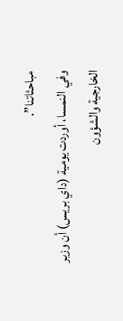مباحثاتنا”.
وفي النمسا، أوردت يومية (داي بريس) أن وزير الخارجية والشؤون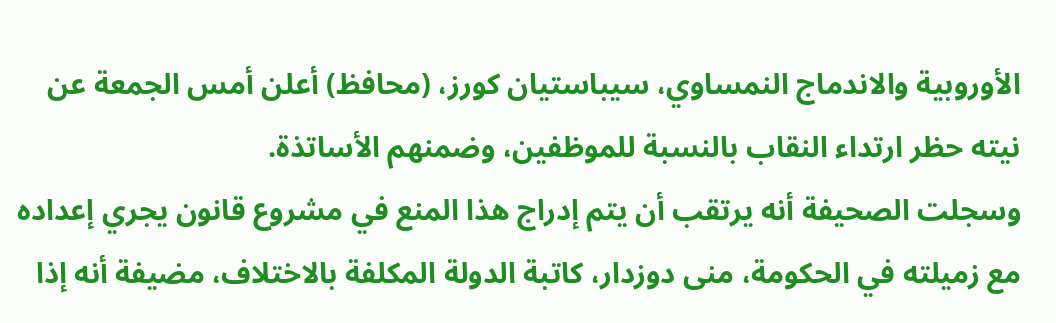الأوروبية والاندماج النمساوي، سيباستيان كورز، (محافظ) أعلن أمس الجمعة عن نيته حظر ارتداء النقاب بالنسبة للموظفين، وضمنهم الأساتذة.
وسجلت الصحيفة أنه يرتقب أن يتم إدراج هذا المنع في مشروع قانون يجري إعداده مع زميلته في الحكومة، منى دوزدار، كاتبة الدولة المكلفة بالاختلاف، مضيفة أنه إذا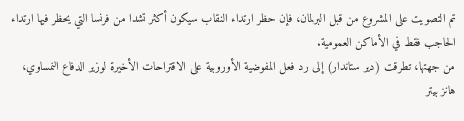تم التصويت على المشروع من قبل البرلمان، فإن حظر ارتداء النقاب سيكون أكثر تشدا من فرنسا التي يحظر فيها ارتداء الحاجب فقط في الأماكن العمومية.
من جهتها، تطرقت (دير ستاندار) إلى رد فعل المفوضية الأوروبية على الاقتراحات الأخيرة لوزير الدفاع النمساوي، هانز بيتر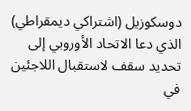دوسكوزيل (اشتراكي ديمقراطي) الذي دعا الاتحاد الأوروبي إلى تحديد سقف لاستقبال اللاجئين في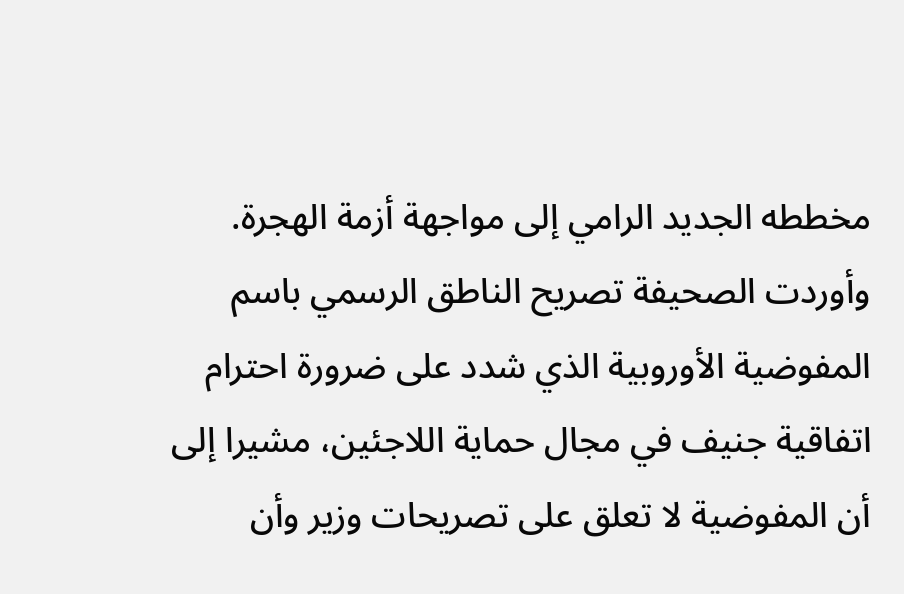مخططه الجديد الرامي إلى مواجهة أزمة الهجرة.
وأوردت الصحيفة تصريح الناطق الرسمي باسم المفوضية الأوروبية الذي شدد على ضرورة احترام اتفاقية جنيف في مجال حماية اللاجئين، مشيرا إلى أن المفوضية لا تعلق على تصريحات وزير وأن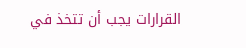القرارات يجب أن تتخذ في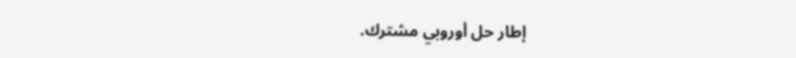إطار حل أوروبي مشترك.